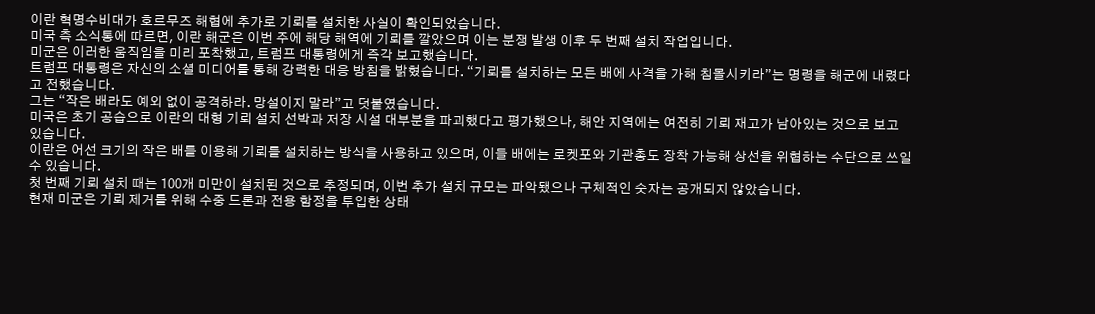이란 혁명수비대가 호르무즈 해협에 추가로 기뢰를 설치한 사실이 확인되었습니다.
미국 측 소식통에 따르면, 이란 해군은 이번 주에 해당 해역에 기뢰를 깔았으며 이는 분쟁 발생 이후 두 번째 설치 작업입니다.
미군은 이러한 움직임을 미리 포착했고, 트럼프 대통령에게 즉각 보고했습니다.
트럼프 대통령은 자신의 소셜 미디어를 통해 강력한 대응 방침을 밝혔습니다. “기뢰를 설치하는 모든 배에 사격을 가해 침몰시키라”는 명령을 해군에 내렸다고 전했습니다.
그는 “작은 배라도 예외 없이 공격하라. 망설이지 말라”고 덧붙였습니다.
미국은 초기 공습으로 이란의 대형 기뢰 설치 선박과 저장 시설 대부분을 파괴했다고 평가했으나, 해안 지역에는 여전히 기뢰 재고가 남아있는 것으로 보고 있습니다.
이란은 어선 크기의 작은 배를 이용해 기뢰를 설치하는 방식을 사용하고 있으며, 이들 배에는 로켓포와 기관총도 장착 가능해 상선을 위협하는 수단으로 쓰일 수 있습니다.
첫 번째 기뢰 설치 때는 100개 미만이 설치된 것으로 추정되며, 이번 추가 설치 규모는 파악됐으나 구체적인 숫자는 공개되지 않았습니다.
현재 미군은 기뢰 제거를 위해 수중 드론과 전용 함정을 투입한 상태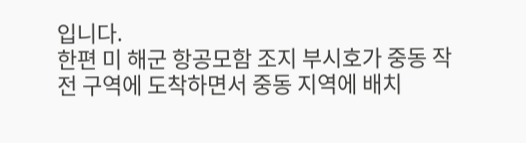입니다.
한편 미 해군 항공모함 조지 부시호가 중동 작전 구역에 도착하면서 중동 지역에 배치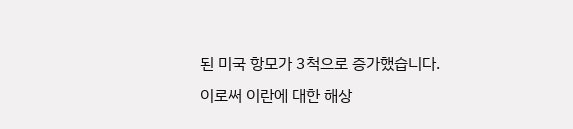된 미국 항모가 3척으로 증가했습니다.
이로써 이란에 대한 해상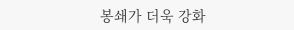봉쇄가 더욱 강화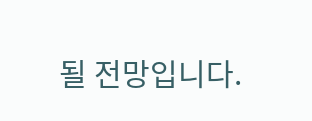될 전망입니다.